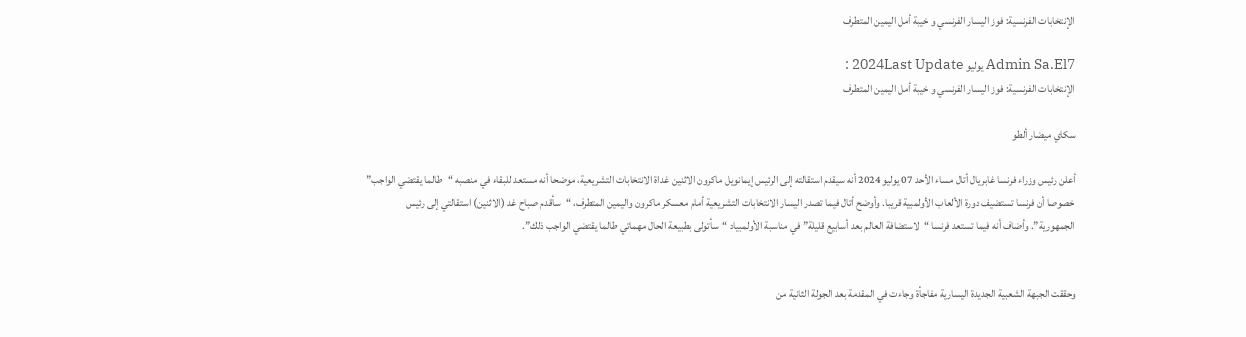الإنتخابات الفرنسية: فوز اليسار الفرنسي و خيبة أمل اليمين المتطرف

Admin Sa.El7 يوليو 2024Last Update :
الإنتخابات الفرنسية: فوز اليسار الفرنسي و خيبة أمل اليمين المتطرف

سكاي ميضار ألطو

أعلن رئيس وزراء فرنسا غابريال أتال مساء الأحد 07 يوليو 2024 أنه سيقدم استقالته إلى الرئيس إيمانويل ماكرون الاثنين غداة الانتخابات التشريعية، موضحا أنه مستعد للبقاء في منصبه “طالما يقتضي الواجب” خصوصا أن فرنسا تستضيف دورة الألعاب الأولمبية قريبا. وأوضح أتال فيما تصدر اليسار الانتخابات التشريعية أمام معسكر ماكرون واليمين المتطرف، “سأقدم صباح غد (الاثنين) استقالتي إلى رئيس الجمهورية”. وأضاف أنه فيما تستعد فرنسا “لاستضافة العالم بعد أسابيع قليلة” في مناسبة الأولمبياد “سأتولى بطبيعة الحال مهماتي طالما يقتضي الواجب ذلك”.


وحققت الجبهة الشعبية الجديدة اليسارية مفاجأة وجاءت في المقدمة بعد الجولة الثانية من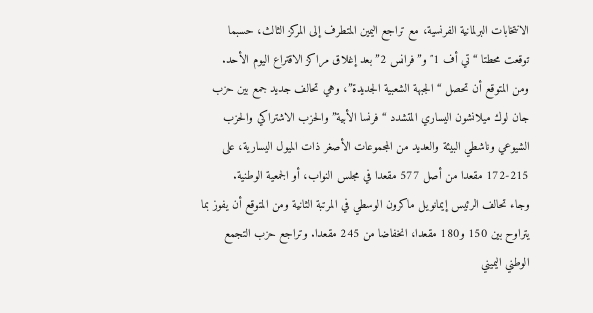الانتخابات البرلمانية الفرنسية، مع تراجع اليمين المتطرف إلى المركز الثالث، حسبما توقعت محطتا “تي أف 1″ و”فرانس 2” بعد إغلاق مراكز الاقتراع اليوم الأحد.
ومن المتوقع أن تحصل “الجبهة الشعبية الجديدة”، وهي تحالف جديد جمع بين حزب جان لوك ميلانشون اليساري المتشدد “فرنسا الأبية” والحزب الاشتراكي والحزب الشيوعي وناشطي البيئة والعديد من المجموعات الأصغر ذات الميول اليسارية، على 215-172 مقعدا من أصل 577 مقعدا في مجلس النواب، أو الجمعية الوطنية.
وجاء تحالف الرئيس إيمانويل ماكرون الوسطي في المرتبة الثانية ومن المتوقع أن يفوز بما يتراوح بين 150 و180 مقعدا، انخفاضا من 245 مقعدا. وتراجع حزب التجمع الوطني اليميني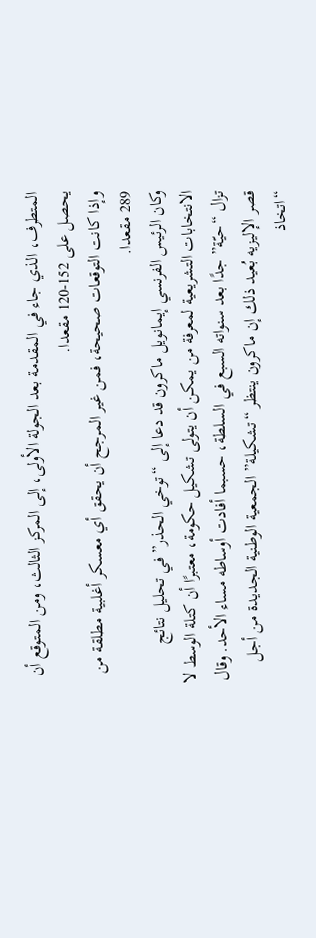المتطرف، الذي جاء في المقدمة بعد الجولة الأولى، إلى المركز الثالث، ومن المتوقع أن يحصل على 152-120 مقعدا.
وإذا كانت التوقعات صحيحة، فمن غير المرجح أن يحقق أي معسكر أغلبية مطلقة من 289 مقعدا.
وكان الرئيس الفرنسي إيمانويل ماكرون قد دعا إلى “توخي الحذر” في تحليل نتائج الانتخابات التشريعية لمعرفة من يمكن أن يتولى تشكيل حكومة، معتبرًا أن كتلة الوسط لا تزال “حيّة” جدًا بعد سنواته السبع في السلطة، حسبما أفادت أوساطه مساء الأحد. وقال قصر الإليزيه بُعيد ذلك إن ماكرون ينتظر “تشكيلة” الجمعية الوطنية الجديدة من أجل “اتخاذ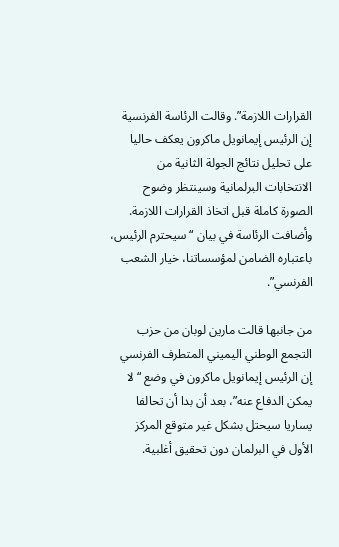القرارات اللازمة”. وقالت الرئاسة الفرنسية إن الرئيس إيمانويل ماكرون يعكف حاليا على تحليل نتائج الجولة الثانية من الانتخابات البرلمانية وسينتظر وضوح الصورة كاملة قبل اتخاذ القرارات اللازمة. وأضافت الرئاسة في بيان “سيحترم الرئيس، باعتباره الضامن لمؤسساتنا، خيار الشعب الفرنسي”.

من جانبها قالت مارين لوبان من حزب التجمع الوطني اليميني المتطرف الفرنسي إن الرئيس إيمانويل ماكرون في وضع “لا يمكن الدفاع عنه”، بعد أن بدا أن تحالفا يساريا سيحتل بشكل غير متوقع المركز الأول في البرلمان دون تحقيق أغلبية.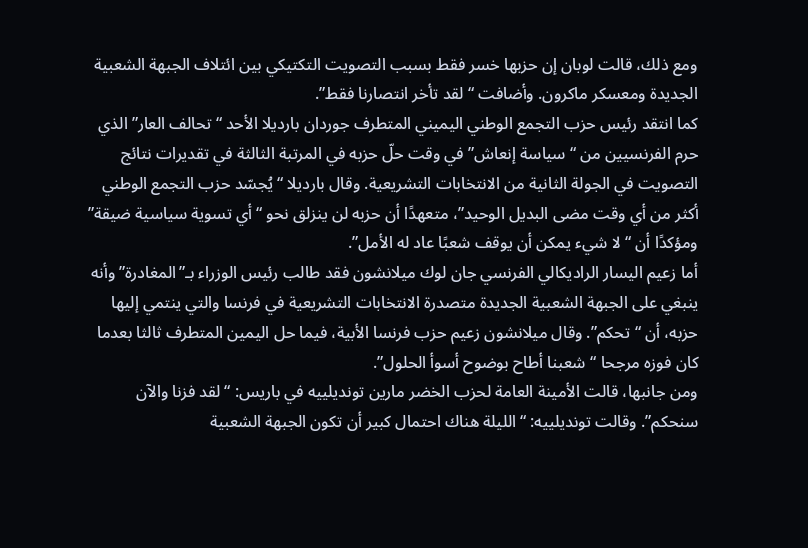ومع ذلك، قالت لوبان إن حزبها خسر فقط بسبب التصويت التكتيكي بين ائتلاف الجبهة الشعبية الجديدة ومعسكر ماكرون. وأضافت “لقد تأخر انتصارنا فقط”.
كما انتقد رئيس حزب التجمع الوطني اليميني المتطرف جوردان بارديلا الأحد “تحالف العار” الذي حرم الفرنسيين من “سياسة إنعاش” في وقت حلّ حزبه في المرتبة الثالثة في تقديرات نتائج التصويت في الجولة الثانية من الانتخابات التشريعية. وقال بارديلا “يُجسّد حزب التجمع الوطني أكثر من أي وقت مضى البديل الوحيد”، متعهدًا أن حزبه لن ينزلق نحو “أي تسوية سياسية ضيقة” ومؤكدًا أن “لا شيء يمكن أن يوقف شعبًا عاد له الأمل”.
أما زعيم اليسار الراديكالي الفرنسي جان لوك ميلانشون فقد طالب رئيس الوزراء بـ”المغادرة” وأنه ينبغي على الجبهة الشعبية الجديدة متصدرة الانتخابات التشريعية في فرنسا والتي ينتمي إليها حزبه، أن “تحكم”. وقال ميلانشون زعيم حزب فرنسا الأبية، فيما حل اليمين المتطرف ثالثا بعدما كان فوزه مرجحا “شعبنا أطاح بوضوح أسوأ الحلول”.
ومن جانبها، قالت الأمينة العامة لحزب الخضر مارين تونديلييه في باريس: “لقد فزنا والآن سنحكم”. وقالت تونديلييه: “الليلة هناك احتمال كبير أن تكون الجبهة الشعبية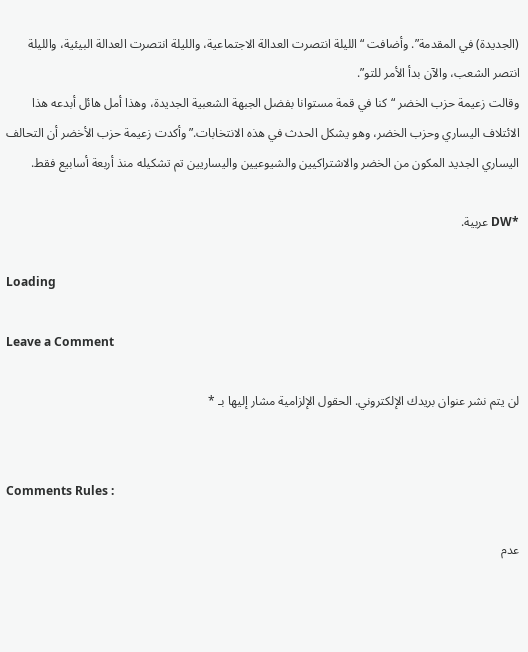(الجديدة) في المقدمة”. وأضافت “الليلة انتصرت العدالة الاجتماعية، والليلة انتصرت العدالة البيئية، والليلة انتصر الشعب، والآن بدأ الأمر للتو”.
وقالت زعيمة حزب الخضر “كنا في قمة مستوانا بفضل الجبهة الشعبية الجديدة، وهذا أمل هائل أبدعه هذا الائتلاف اليساري وحزب الخضر، وهو يشكل الحدث في هذه الانتخابات.” وأكدت زعيمة حزب الأخضر أن التحالف اليساري الجديد المكون من الخضر والاشتراكيين والشيوعيين واليساريين تم تشكيله منذ أربعة أسابيع فقط.

*DW عربية.

Loading

Leave a Comment

لن يتم نشر عنوان بريدك الإلكتروني. الحقول الإلزامية مشار إليها بـ *


Comments Rules :

عدم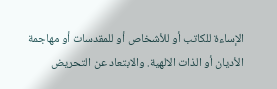الإساءة للكاتب أو للأشخاص أو للمقدسات أو مهاجمة الأديان أو الذات الالهية. والابتعاد عن التحريض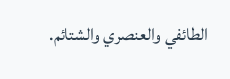الطائفي والعنصري والشتائم.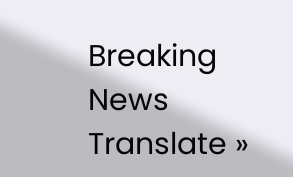Breaking News
Translate »